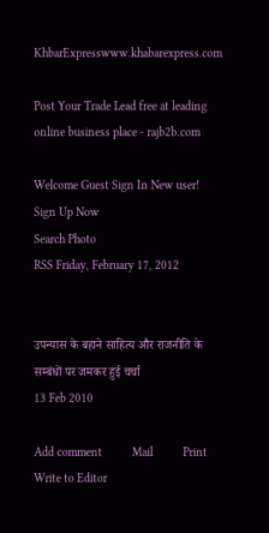KhbarExpresswww.khabarexpress.com

Post Your Trade Lead free at leading online business place - rajb2b.com

Welcome Guest Sign In New user! Sign Up Now
Search Photo
RSS Friday, February 17, 2012


उपन्यास के बहाने साहित्य और राजनीति के सम्बंधों पर जमकर हुई चर्चा
13 Feb 2010

Add comment          Mail          Print          Write to Editor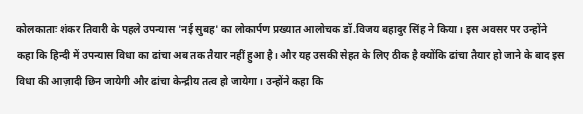कोलकाताः शंकर तिवारी के पहले उपन्यास 'नई सुबह' का लोकार्पण प्रख्यात आलोचक डॉ.विजय बहादुर सिंह ने किया। इस अवसर पर उन्होंने कहा कि हिन्दी में उपन्यास विधा का ढांचा अब तक तैयार नहीं हुआ है। और यह उसकी सेहत के लिए ठीक है क्योंकि ढांचा तैयार हो जाने के बाद इस विधा की आज़ादी छिन जायेगी और ढांचा केन्द्रीय तत्व हो जायेगा। उन्होंने कहा कि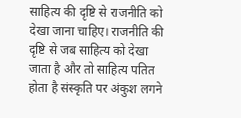साहित्य की दृष्टि से राजनीति को देखा जाना चाहिए। राजनीति की दृष्टि से जब साहित्य को देखा जाता है और तो साहित्य पतित होता है संस्कृति पर अंकुश लगने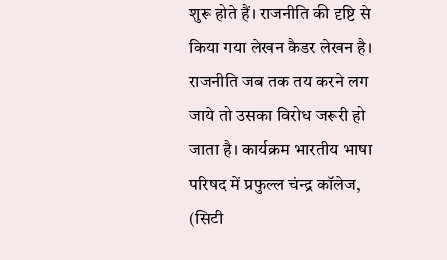शुरू होते हैं। राजनीति की दृष्टि से किया गया लेखन कैडर लेखन है। राजनीति जब तक तय करने लग जाये तो उसका विरोध जरूरी हो जाता है। कार्यक्रम भारतीय भाषा परिषद में प्रफुल्ल चंन्द्र कॉलेज, (सिटी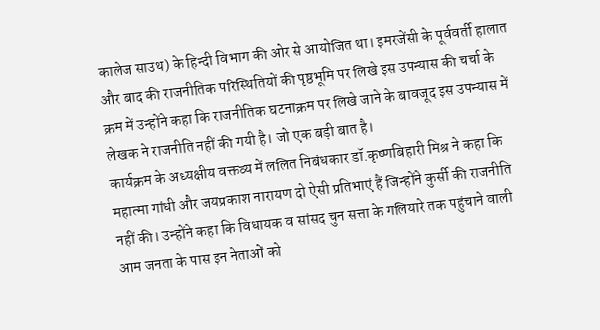कालेज साउथ) के हिन्दी विभाग की ओर से आयोजित था। इमरजेंसी के पूर्ववर्ती हालात और बाद की राजनीतिक परिस्थितियों की पृष्ठभूमि पर लिखे इस उपन्यास की चर्चा के क्रम में उन्होंने कहा कि राजनीतिक घटनाक्रम पर लिखे जाने के बावजूद इस उपन्यास में लेखक ने राजनीति नहीं की गयी है। जो एक बड़ी बात है।
कार्यक्रम के अध्यक्षीय वक्तव्य में ललित निबंधकार डॉ.कृष्णबिहारी मिश्र ने कहा कि महात्मा गांधी और जयप्रकाश नारायण दो ऐसी प्रतिभाएं हैं जिन्होंने कुर्सी की राजनीति नहीं की। उन्होंने कहा कि विधायक व सांसद चुन सत्ता के गलियारे तक पहुंचाने वाली आम जनता के पास इन नेताओं को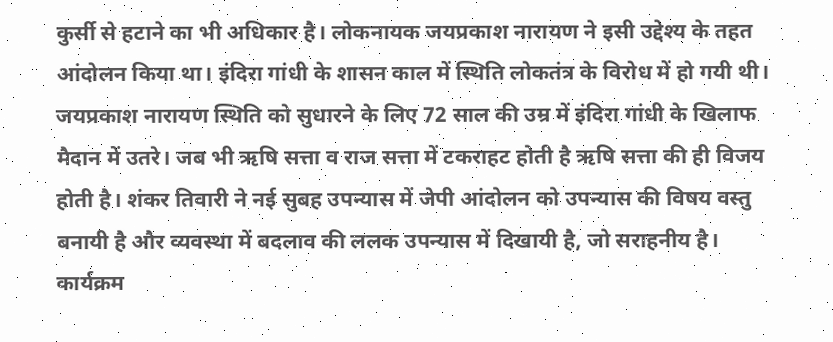कुर्सी से हटाने का भी अधिकार है। लोकनायक जयप्रकाश नारायण ने इसी उद्देश्य के तहत आंदोलन किया था। इंदिरा गांधी के शासन काल में स्थिति लोकतंत्र के विरोध में हो गयी थी। जयप्रकाश नारायण स्थिति को सुधारने के लिए 72 साल की उम्र में इंदिरा गांधी के खिलाफ मैदान में उतरे। जब भी ऋषि सत्ता व राज सत्ता में टकराहट होती है ऋषि सत्ता की ही विजय होती है। शंकर तिवारी ने नई सुबह उपन्यास में जेपी आंदोलन को उपन्यास की विषय वस्तु बनायी है और व्यवस्था में बदलाव की ललक उपन्यास में दिखायी है, जो सराहनीय है।
कार्यक्रम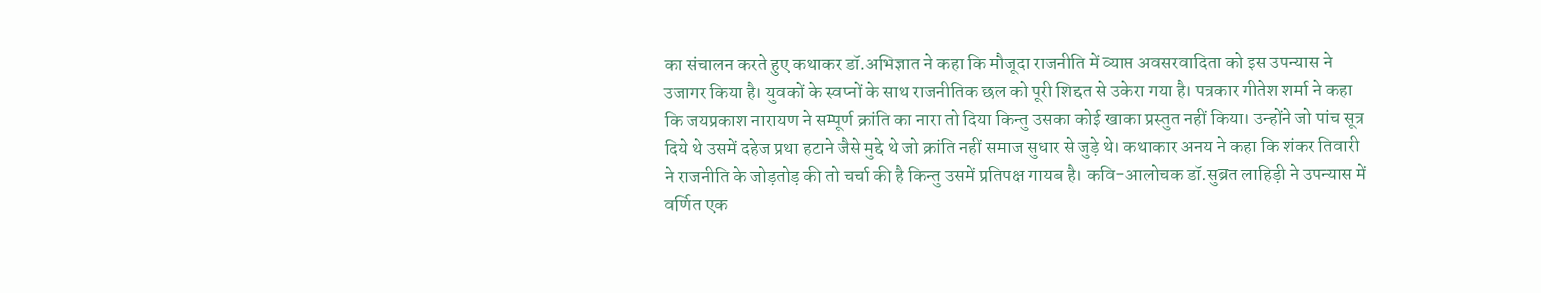का संचालन करते हुए कथाकर डॉ.अभिज्ञात ने कहा कि मौजूदा राजनीति में व्याप्त अवसरवादिता को इस उपन्यास ने उजागर किया है। युवकों के स्वप्नों के साथ राजनीतिक छल को पूरी शिद्दत से उकेरा गया है। पत्रकार गीतेश शर्मा ने कहा कि जयप्रकाश नारायण ने सम्पूर्ण क्रांति का नारा तो दिया किन्तु उसका कोई खाका प्रस्तुत नहीं किया। उन्होंने जो पांच सूत्र दिये थे उसमें दहेज प्रथा हटाने जैसे मुद्दे थे जो क्रांति नहीं समाज सुधार से जुड़े थे। कथाकार अनय ने कहा कि शंकर तिवारी ने राजनीति के जोड़तोड़ की तो चर्चा की है किन्तु उसमें प्रतिपक्ष गायब है। कवि-आलोचक डॉ.सुब्रत लाहिड़ी ने उपन्यास में वर्णित एक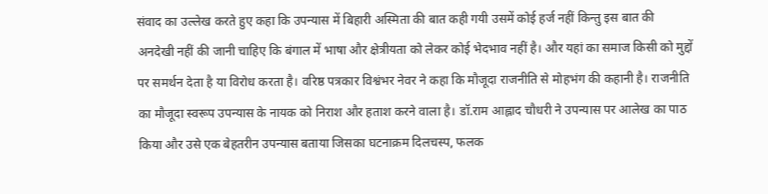संवाद का उल्लेख करते हुए कहा कि उपन्यास में बिहारी अस्मिता की बात कही गयी उसमें कोई हर्ज नहीं किन्तु इस बात की अनदेखी नहीं की जानी चाहिए कि बंगाल में भाषा और क्षेत्रीयता को लेकर कोई भेदभाव नहीं है। और यहां का समाज किसी को मुद्दों पर समर्थन देता है या विरोध करता है। वरिष्ठ पत्रकार विश्वंभर नेवर ने कहा कि मौजूदा राजनीति से मोहभंग की कहानी है। राजनीति का मौजूदा स्वरूप उपन्यास के नायक को निराश और हताश करने वाला है। डॉ.राम आह्लाद चौधरी ने उपन्यास पर आलेख का पाठ किया और उसे एक बेहतरीन उपन्यास बताया जिसका घटनाक्रम दिलचस्प, फलक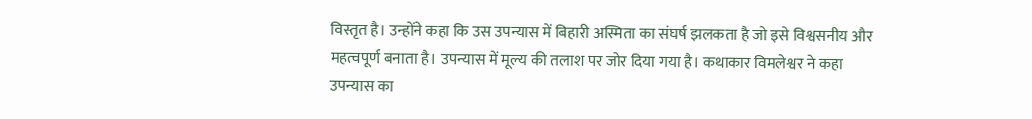विस्तृत है। उन्होंने कहा कि उस उपन्यास में बिहारी अस्मिता का संघर्ष झलकता है जो इसे विश्वसनीय और महत्वपूर्ण बनाता है। उपन्यास में मूल्य की तलाश पर जोर दिया गया है। कथाकार विमलेश्वर ने कहा उपन्यास का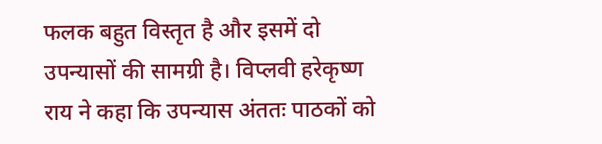फलक बहुत विस्तृत है और इसमें दो उपन्यासों की सामग्री है। विप्लवी हरेकृष्ण राय ने कहा कि उपन्यास अंततः पाठकों को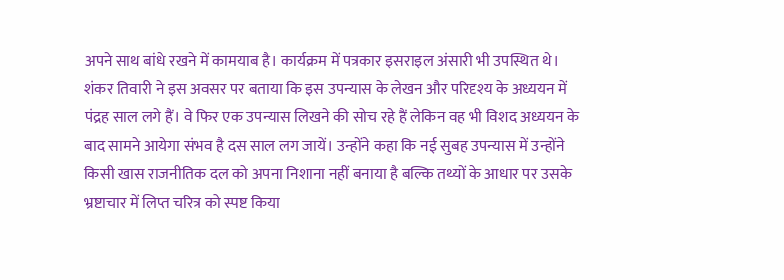अपने साथ बांधे रखने में कामयाब है। कार्यक्रम में पत्रकार इसराइल अंसारी भी उपस्थित थे।
शंकर तिवारी ने इस अवसर पर बताया कि इस उपन्यास के लेखन और परिदृश्य के अध्ययन में पंद्रह साल लगे हैं। वे फिर एक उपन्यास लिखने की सोच रहे हैं लेकिन वह भी विशद अध्ययन के बाद सामने आयेगा संभव है दस साल लग जायें। उन्होंने कहा कि नई सुबह उपन्यास में उन्होंने किसी खास राजनीतिक दल को अपना निशाना नहीं बनाया है बल्कि तथ्यों के आधार पर उसके भ्रष्टाचार में लिप्त चरित्र को स्पष्ट किया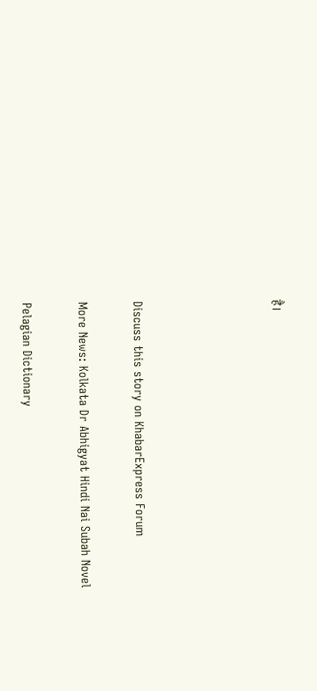है।




Discuss this story on KhabarExpress Forum

More News: Kolkata Dr Abhigyat Hindi Nai Subah Novel

Pelagian Dictionary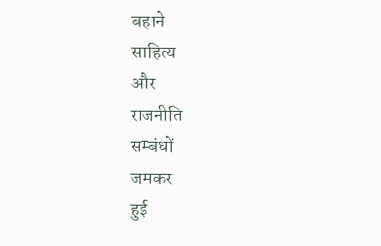बहाने
साहित्य
और
राजनीति
सम्बंधों
जमकर
हुई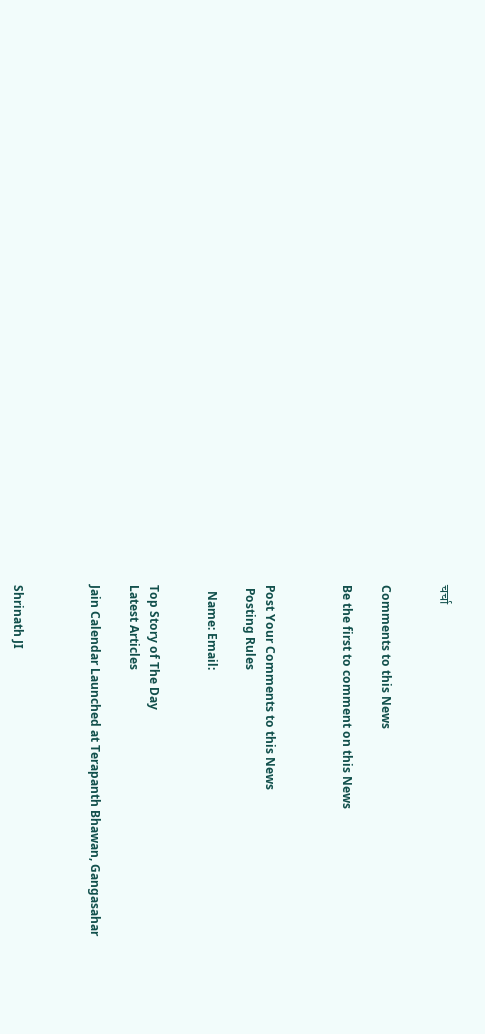चर्चा


Comments to this News

Be the first to comment on this News



Post Your Comments to this News
 Posting Rules

  Name: Email:


Top Story of The Day
Latest Articles

Jain Calendar Launched at Terapanth Bhawan, Gangasahar



Shrinath JI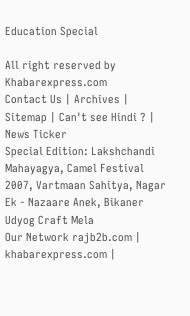Education Special

All right reserved by Khabarexpress.com
Contact Us | Archives | Sitemap | Can't see Hindi ? | News Ticker
Special Edition: Lakshchandi Mahayagya, Camel Festival 2007, Vartmaan Sahitya, Nagar Ek - Nazaare Anek, Bikaner Udyog Craft Mela
Our Network rajb2b.com | khabarexpress.com |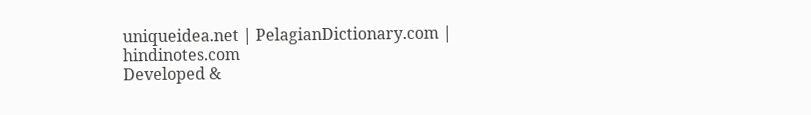uniqueidea.net | PelagianDictionary.com | hindinotes.com
Developed &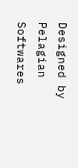Designed by Pelagian Softwares